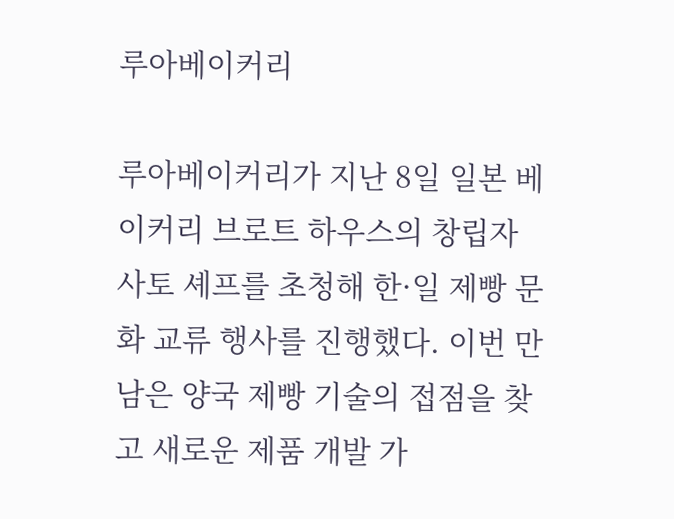루아베이커리

루아베이커리가 지난 8일 일본 베이커리 브로트 하우스의 창립자 사토 셰프를 초청해 한·일 제빵 문화 교류 행사를 진행했다. 이번 만남은 양국 제빵 기술의 접점을 찾고 새로운 제품 개발 가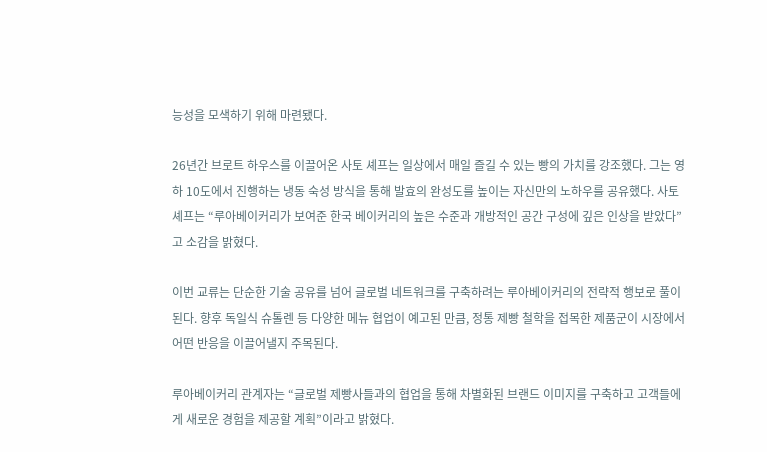능성을 모색하기 위해 마련됐다.

26년간 브로트 하우스를 이끌어온 사토 셰프는 일상에서 매일 즐길 수 있는 빵의 가치를 강조했다. 그는 영하 10도에서 진행하는 냉동 숙성 방식을 통해 발효의 완성도를 높이는 자신만의 노하우를 공유했다. 사토 셰프는 “루아베이커리가 보여준 한국 베이커리의 높은 수준과 개방적인 공간 구성에 깊은 인상을 받았다”고 소감을 밝혔다.

이번 교류는 단순한 기술 공유를 넘어 글로벌 네트워크를 구축하려는 루아베이커리의 전략적 행보로 풀이된다. 향후 독일식 슈톨렌 등 다양한 메뉴 협업이 예고된 만큼, 정통 제빵 철학을 접목한 제품군이 시장에서 어떤 반응을 이끌어낼지 주목된다.

루아베이커리 관계자는 “글로벌 제빵사들과의 협업을 통해 차별화된 브랜드 이미지를 구축하고 고객들에게 새로운 경험을 제공할 계획”이라고 밝혔다.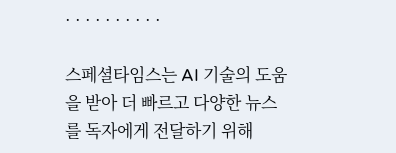· · · · · · · · · ·

스페셜타임스는 AI 기술의 도움을 받아 더 빠르고 다양한 뉴스를 독자에게 전달하기 위해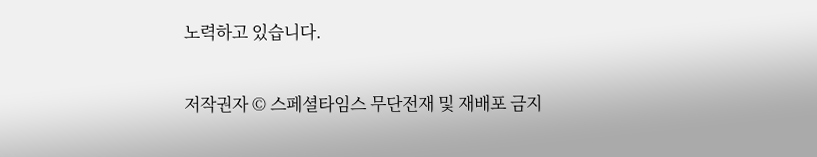노력하고 있습니다.

저작권자 © 스페셜타임스 무단전재 및 재배포 금지